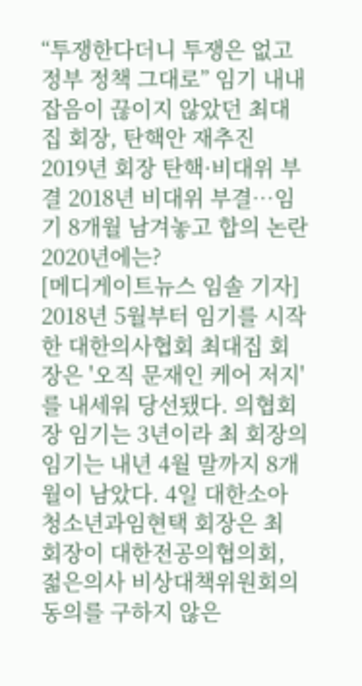“투쟁한다더니 투쟁은 없고 정부 정책 그대로” 임기 내내 잡음이 끊이지 않았던 최대집 회장, 탄핵안 재추진
2019년 회장 탄핵·비대위 부결 2018년 비대위 부결…임기 8개월 남겨놓고 합의 논란 2020년에는?
[메디게이트뉴스 임솔 기자] 2018년 5월부터 임기를 시작한 대한의사협회 최대집 회장은 '오직 문재인 케어 저지'를 내세워 당선됐다. 의협회장 임기는 3년이라 최 회장의 임기는 내년 4월 말까지 8개월이 남았다. 4일 대한소아청소년과임현택 회장은 최 회장이 대한전공의협의회, 젊은의사 비상대책위원회의 동의를 구하지 않은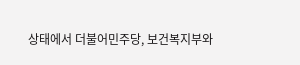상태에서 더불어민주당, 보건복지부와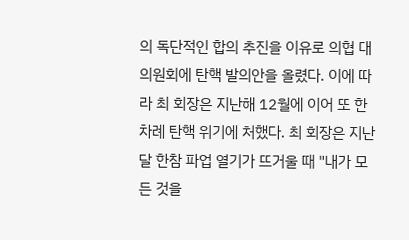의 독단적인 합의 추진을 이유로 의협 대의원회에 탄핵 발의안을 올렸다. 이에 따라 최 회장은 지난해 12월에 이어 또 한 차례 탄핵 위기에 처했다. 최 회장은 지난달 한참 파업 열기가 뜨거울 때 "내가 모든 것을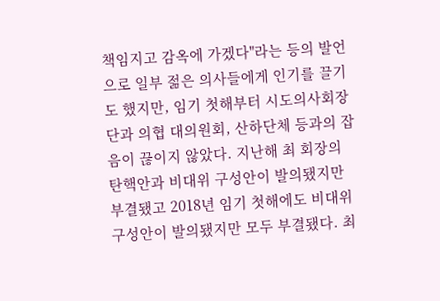책임지고 감옥에 가겠다"라는 등의 발언으로 일부 젊은 의사들에게 인기를 끌기도 했지만, 임기 첫해부터 시도의사회장단과 의협 대의원회, 산하단체 등과의 잡음이 끊이지 않았다. 지난해 최 회장의 탄핵안과 비대위 구성안이 발의됐지만 부결됐고 2018년 임기 첫해에도 비대위 구성안이 발의됐지만 모두 부결됐다. 최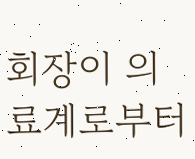회장이 의료계로부터